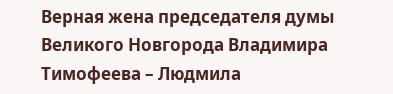Верная жена председателя думы Великого Новгорода Владимира Тимофеева – Людмила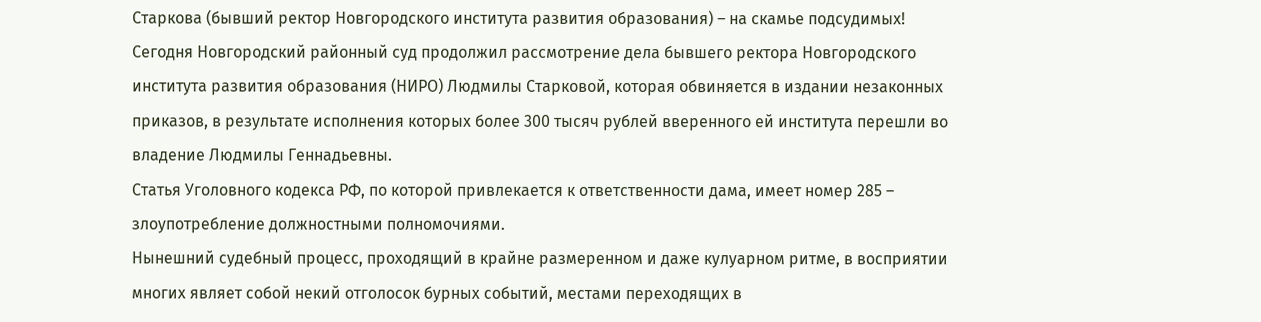Старкова (бывший ректор Новгородского института развития образования) – на скамье подсудимых!
Сегодня Новгородский районный суд продолжил рассмотрение дела бывшего ректора Новгородского института развития образования (НИРО) Людмилы Старковой, которая обвиняется в издании незаконных приказов, в результате исполнения которых более 300 тысяч рублей вверенного ей института перешли во владение Людмилы Геннадьевны.
Статья Уголовного кодекса РФ, по которой привлекается к ответственности дама, имеет номер 285 – злоупотребление должностными полномочиями.
Нынешний судебный процесс, проходящий в крайне размеренном и даже кулуарном ритме, в восприятии многих являет собой некий отголосок бурных событий, местами переходящих в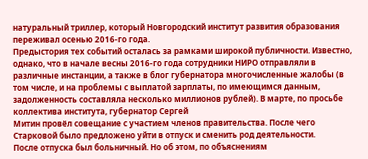натуральный триллер, который Новгородский институт развития образования переживал осенью 2016-го года.
Предыстория тех событий осталась за рамками широкой публичности. Известно, однако, что в начале весны 2016-го года сотрудники НИРО отправляли в различные инстанции, а также в блог губернатора многочисленные жалобы (в том числе, и на проблемы с выплатой зарплаты, по имеющимся данным, задолженность составляла несколько миллионов рублей). В марте, по просьбе коллектива института, губернатор Сергей
Митин провёл совещание с участием членов правительства. После чего Старковой было предложено уйти в отпуск и сменить род деятельности.
После отпуска был больничный. Но об этом, по объяснениям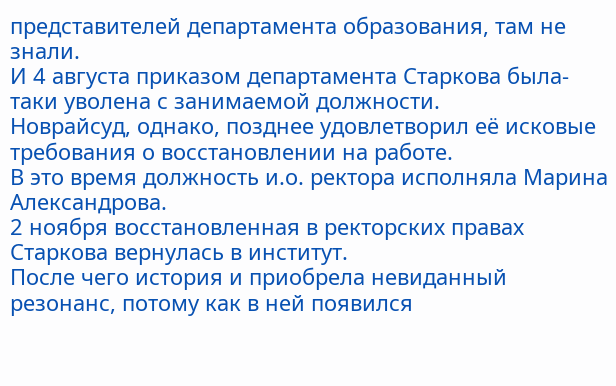представителей департамента образования, там не знали.
И 4 августа приказом департамента Старкова была-таки уволена с занимаемой должности.
Новрайсуд, однако, позднее удовлетворил её исковые требования о восстановлении на работе.
В это время должность и.о. ректора исполняла Марина Александрова.
2 ноября восстановленная в ректорских правах Старкова вернулась в институт.
После чего история и приобрела невиданный резонанс, потому как в ней появился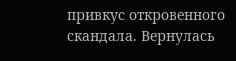привкус откровенного скандала. Вернулась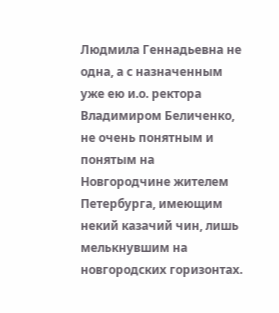Людмила Геннадьевна не одна, а с назначенным уже ею и.о. ректора Владимиром Беличенко, не очень понятным и понятым на Новгородчине жителем Петербурга, имеющим некий казачий чин, лишь мелькнувшим на новгородских горизонтах.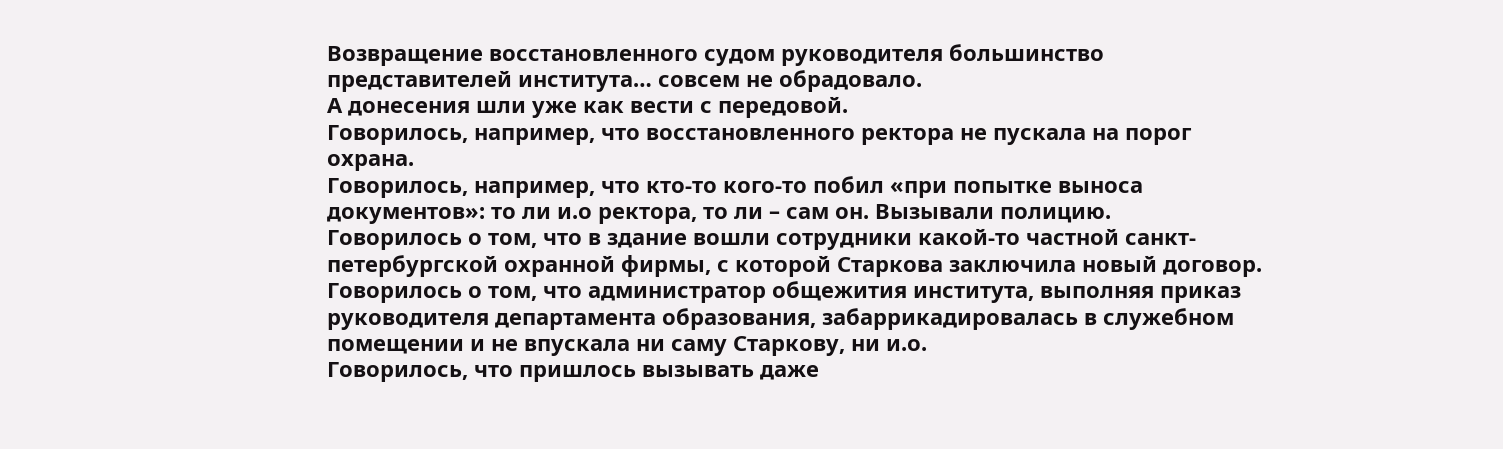Возвращение восстановленного судом руководителя большинство представителей института… совсем не обрадовало.
А донесения шли уже как вести с передовой.
Говорилось, например, что восстановленного ректора не пускала на порог охрана.
Говорилось, например, что кто-то кого-то побил «при попытке выноса документов»: то ли и.о ректора, то ли – сам он. Вызывали полицию.
Говорилось о том, что в здание вошли сотрудники какой-то частной санкт-петербургской охранной фирмы, с которой Старкова заключила новый договор.
Говорилось о том, что администратор общежития института, выполняя приказ руководителя департамента образования, забаррикадировалась в служебном помещении и не впускала ни саму Старкову, ни и.о.
Говорилось, что пришлось вызывать даже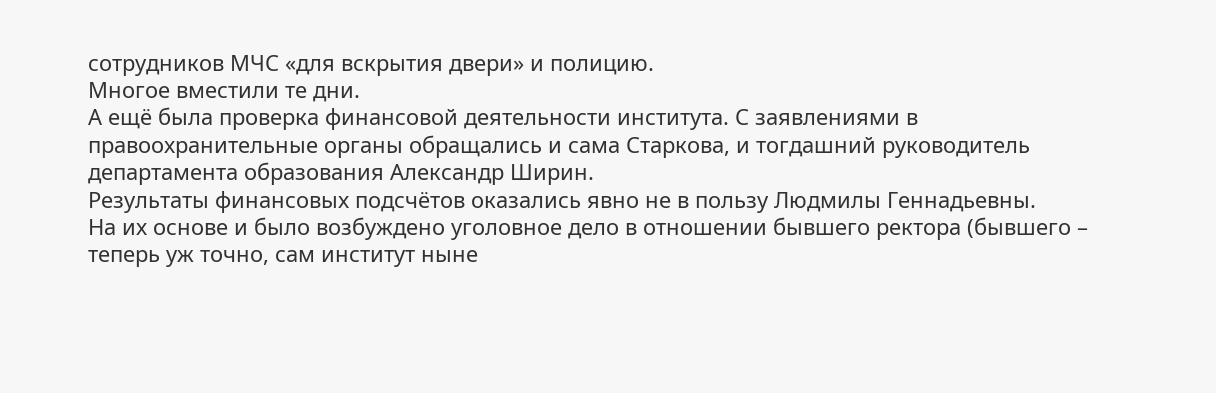сотрудников МЧС «для вскрытия двери» и полицию.
Многое вместили те дни.
А ещё была проверка финансовой деятельности института. С заявлениями в правоохранительные органы обращались и сама Старкова, и тогдашний руководитель департамента образования Александр Ширин.
Результаты финансовых подсчётов оказались явно не в пользу Людмилы Геннадьевны.
На их основе и было возбуждено уголовное дело в отношении бывшего ректора (бывшего – теперь уж точно, сам институт ныне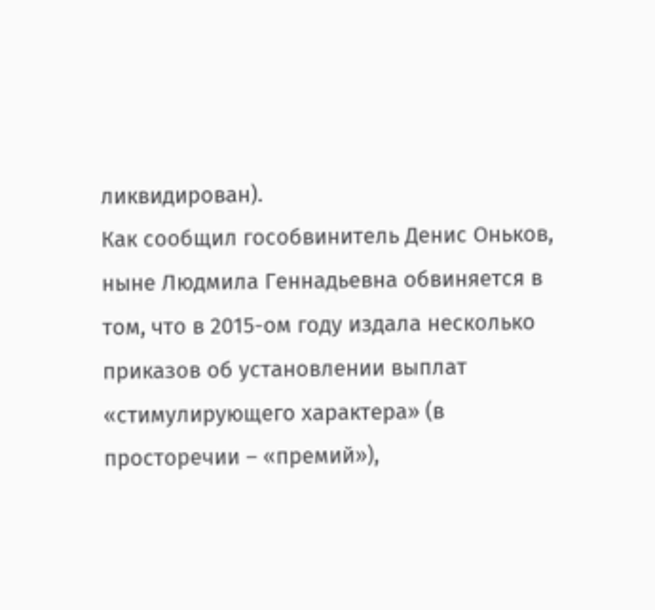ликвидирован).
Как сообщил гособвинитель Денис Оньков, ныне Людмила Геннадьевна обвиняется в том, что в 2015-ом году издала несколько приказов об установлении выплат «стимулирующего характера» (в просторечии – «премий»),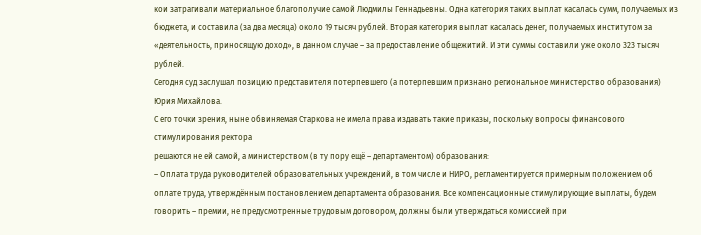кои затрагивали материальное благополучие самой Людмилы Геннадьевны. Одна категория таких выплат касалась сумм, получаемых из бюджета, и составила (за два месяца) около 19 тысяч рублей. Вторая категория выплат касалась денег, получаемых институтом за «деятельность, приносящую доход», в данном случае – за предоставление общежитий. И эти суммы составили уже около 323 тысяч рублей.
Сегодня суд заслушал позицию представителя потерпевшего (а потерпевшим признано региональное министерство образования) Юрия Михайлова.
С его точки зрения, ныне обвиняемая Старкова не имела права издавать такие приказы, поскольку вопросы финансового стимулирования ректора
решаются не ей самой, а министерством (в ту пору ещё – департаментом) образования:
– Оплата труда руководителей образовательных учреждений, в том числе и НИРО, регламентируется примерным положением об оплате труда, утверждённым постановлением департамента образования. Все компенсационные стимулирующие выплаты, будем говорить – премии, не предусмотренные трудовым договором, должны были утверждаться комиссией при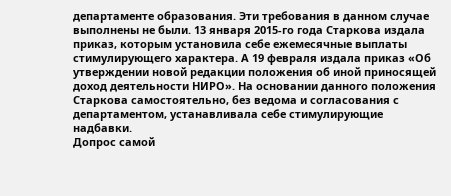департаменте образования. Эти требования в данном случае выполнены не были. 13 января 2015-го года Старкова издала приказ, которым установила себе ежемесячные выплаты стимулирующего характера. А 19 февраля издала приказ «Об утверждении новой редакции положения об иной приносящей доход деятельности НИРО». На основании данного положения Старкова самостоятельно, без ведома и согласования с департаментом, устанавливала себе стимулирующие надбавки.
Допрос самой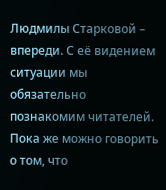Людмилы Старковой – впереди. С её видением ситуации мы обязательно познакомим читателей. Пока же можно говорить о том, что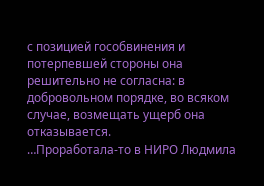с позицией гособвинения и потерпевшей стороны она решительно не согласна: в добровольном порядке, во всяком случае, возмещать ущерб она отказывается.
…Проработала-то в НИРО Людмила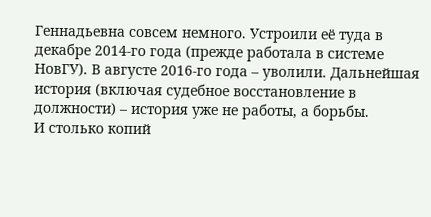Геннадьевна совсем немного. Устроили её туда в декабре 2014-го года (прежде работала в системе НовГУ). В августе 2016-го года – уволили. Дальнейшая история (включая судебное восстановление в должности) – история уже не работы, а борьбы.
И столько копий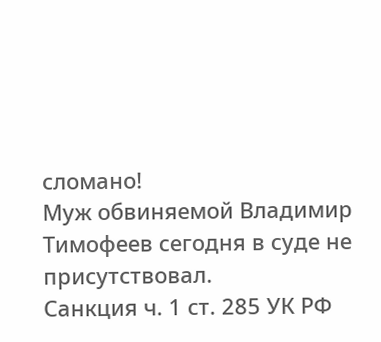сломано!
Муж обвиняемой Владимир Тимофеев сегодня в суде не присутствовал.
Санкция ч. 1 ст. 285 УК РФ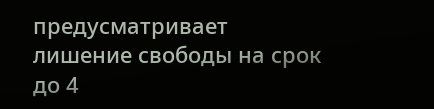предусматривает лишение свободы на срок до 4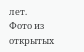лет.
Фото из открытых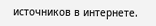источников в интернете.